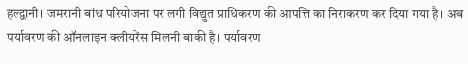हल्द्वानी। जमरानी बांध परियोजना पर लगी विद्युत प्राधिकरण की आपत्ति का निराकरण कर दिया गया है। अब पर्यावरण की ऑनलाइन क्लीयरेंस मिलनी बाकी है। पर्यावरण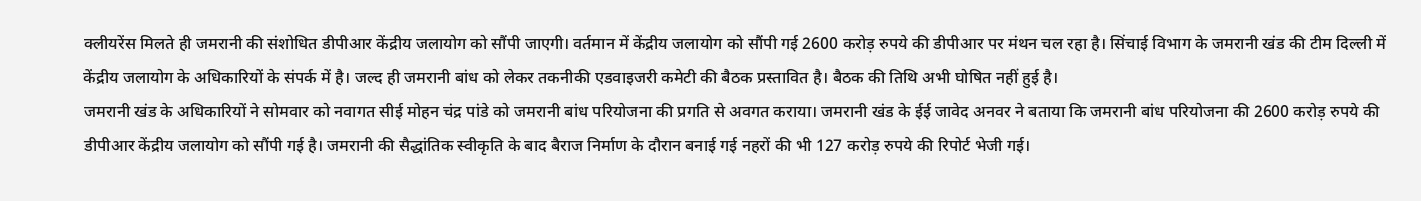क्लीयरेंस मिलते ही जमरानी की संशोधित डीपीआर केंद्रीय जलायोग को सौंपी जाएगी। वर्तमान में केंद्रीय जलायोग को सौंपी गई 2600 करोड़ रुपये की डीपीआर पर मंथन चल रहा है। सिंचाई विभाग के जमरानी खंड की टीम दिल्ली में केंद्रीय जलायोग के अधिकारियों के संपर्क में है। जल्द ही जमरानी बांध को लेकर तकनीकी एडवाइजरी कमेटी की बैठक प्रस्तावित है। बैठक की तिथि अभी घोषित नहीं हुई है।
जमरानी खंड के अधिकारियों ने सोमवार को नवागत सीई मोहन चंद्र पांडे को जमरानी बांध परियोजना की प्रगति से अवगत कराया। जमरानी खंड के ईई जावेद अनवर ने बताया कि जमरानी बांध परियोजना की 2600 करोड़ रुपये की डीपीआर केंद्रीय जलायोग को सौंपी गई है। जमरानी की सैद्धांतिक स्वीकृति के बाद बैराज निर्माण के दौरान बनाई गई नहरों की भी 127 करोड़ रुपये की रिपोर्ट भेजी गई।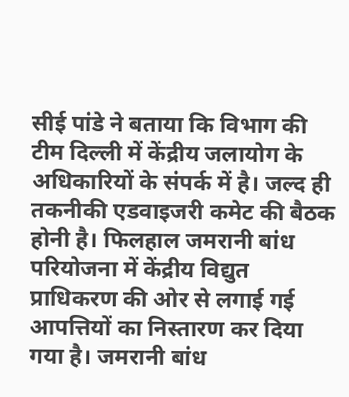सीई पांडे ने बताया कि विभाग की टीम दिल्ली में केंद्रीय जलायोग के अधिकारियों के संपर्क में है। जल्द ही तकनीकी एडवाइजरी कमेट की बैठक होनी है। फिलहाल जमरानी बांध परियोजना में केंद्रीय विद्युत प्राधिकरण की ओर से लगाई गई आपत्तियों का निस्तारण कर दिया गया है। जमरानी बांध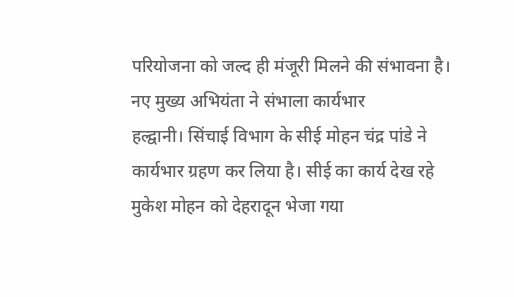परियोजना को जल्द ही मंजूरी मिलने की संभावना है।
नए मुख्य अभियंता ने संभाला कार्यभार
हल्द्वानी। सिंचाई विभाग के सीई मोहन चंद्र पांडे ने कार्यभार ग्रहण कर लिया है। सीई का कार्य देख रहे मुकेश मोहन को देहरादून भेजा गया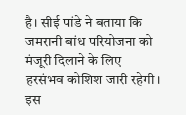है। सीई पांडे ने बताया कि जमरानी बांध परियोजना को मंजूरी दिलाने के लिए हरसंभव कोशिश जारी रहेगी। इस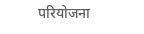परियोजना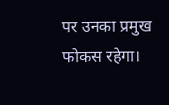पर उनका प्रमुख फोकस रहेगा।